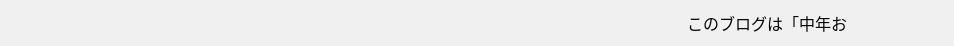このブログは「中年お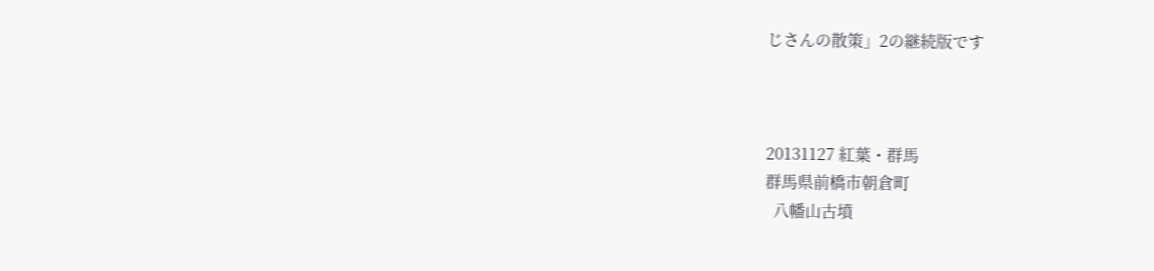じさんの散策」2の継続版です



20131127 紅葉・群馬
群馬県前橋市朝倉町
  八幡山古墳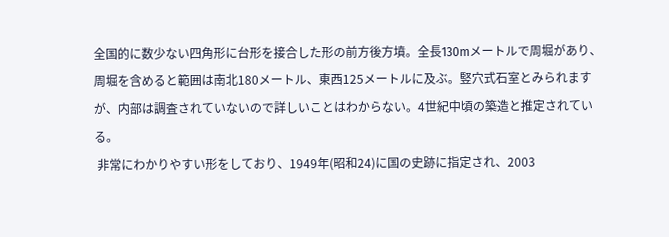全国的に数少ない四角形に台形を接合した形の前方後方墳。全長130mメートルで周堀があり、周堀を含めると範囲は南北180メートル、東西125メートルに及ぶ。竪穴式石室とみられますが、内部は調査されていないので詳しいことはわからない。4世紀中頃の築造と推定されている。
 非常にわかりやすい形をしており、1949年(昭和24)に国の史跡に指定され、2003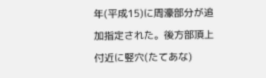年(平成15)に周濠部分が追加指定された。後方部頂上付近に竪穴(たてあな)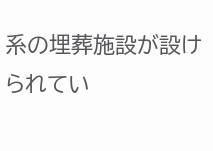系の埋葬施設が設けられてい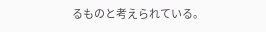るものと考えられている。